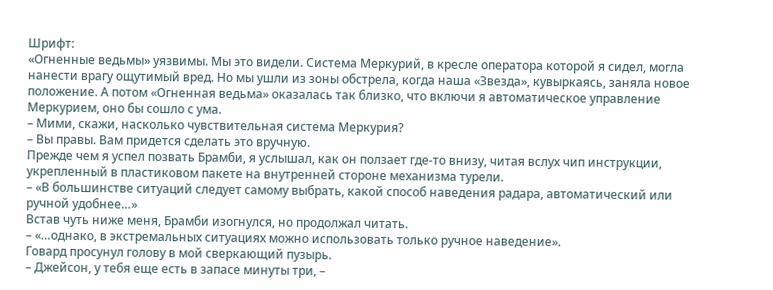Шрифт:
«Огненные ведьмы» уязвимы. Мы это видели. Система Меркурий, в кресле оператора которой я сидел, могла нанести врагу ощутимый вред. Но мы ушли из зоны обстрела, когда наша «Звезда», кувыркаясь, заняла новое положение. А потом «Огненная ведьма» оказалась так близко, что включи я автоматическое управление Меркурием, оно бы сошло с ума.
– Мими, скажи, насколько чувствительная система Меркурия?
– Вы правы. Вам придется сделать это вручную.
Прежде чем я успел позвать Брамби, я услышал, как он ползает где-то внизу, читая вслух чип инструкции, укрепленный в пластиковом пакете на внутренней стороне механизма турели.
– «В большинстве ситуаций следует самому выбрать, какой способ наведения радара, автоматический или ручной удобнее…»
Встав чуть ниже меня, Брамби изогнулся, но продолжал читать.
– «…однако, в экстремальных ситуациях можно использовать только ручное наведение».
Говард просунул голову в мой сверкающий пузырь.
– Джейсон, у тебя еще есть в запасе минуты три, –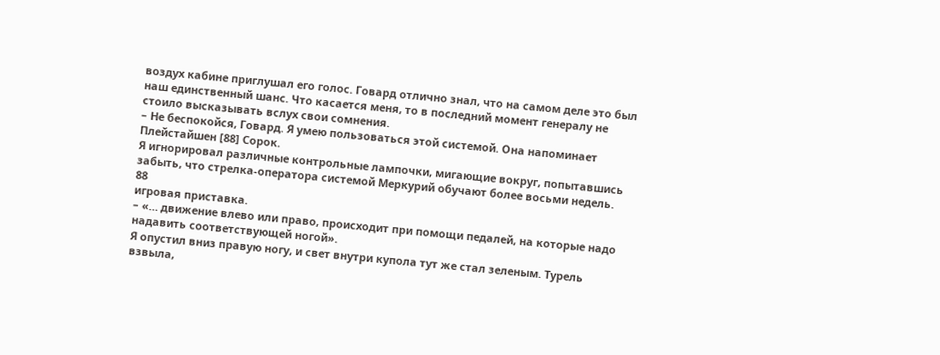воздух кабине приглушал его голос. Говард отлично знал, что на самом деле это был наш единственный шанс. Что касается меня, то в последний момент генералу не стоило высказывать вслух свои сомнения.
– Не беспокойся, Говард. Я умею пользоваться этой системой. Она напоминает Плейстайшен [88] Сорок.
Я игнорировал различные контрольные лампочки, мигающие вокруг, попытавшись забыть, что стрелка-оператора системой Меркурий обучают более восьми недель.
88
игровая приставка.
– «… движение влево или право, происходит при помощи педалей, на которые надо надавить соответствующей ногой».
Я опустил вниз правую ногу, и свет внутри купола тут же стал зеленым. Турель взвыла,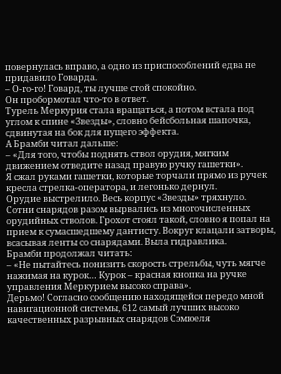повернулась вправо, а одно из приспособлений едва не придавило Говарда.
– О-го-го! Говард, ты лучше стой спокойно.
Он пробормотал что-то в ответ.
Турель Меркурия стала вращаться, а потом встала под углом к спине «Звезды», словно бейсбольная шапочка, сдвинутая на бок для пущего эффекта.
А Брамби читал дальше:
– «Для того, чтобы поднять ствол орудия, мягким движением отведите назад правую ручку гашетки».
Я сжал руками гашетки, которые торчали прямо из ручек кресла стрелка-оператора, и легонько дернул.
Орудие выстрелило. Весь корпус «Звезды» тряхнуло. Сотни снарядов разом вырвались из многочисленных орудийных стволов. Грохот стоял такой, словно я попал на прием к сумасшедшему дантисту. Вокруг клацали затворы, всасывая ленты со снарядами. Выла гидравлика.
Брамби продолжал читать:
– «Не пытайтесь понизить скорость стрельбы, чуть мягче нажимая на курок… Курок – красная кнопка на ручке управления Меркурием высоко справа».
Дерьмо! Согласно сообщению находящейся передо мной навигационной системы, 612 самый лучших высоко качественных разрывных снарядов Сэмюеля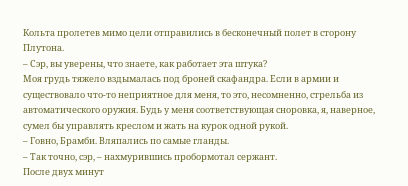Кольта пролетев мимо цели отправились в бесконечный полет в сторону Плутона.
– Сэр, вы уверены, что знаете, как работает эта штука?
Моя грудь тяжело вздымалась под броней скафандра. Если в армии и существовало что-то неприятное для меня, то это, несомненно, стрельба из автоматического оружия. Будь у меня соответствующая сноровка, я, наверное, сумел бы управлять креслом и жать на курок одной рукой.
– Говно, Брамби. Вляпались по самые гланды.
– Так точно, сэр, – нахмурившись пробормотал сержант.
После двух минут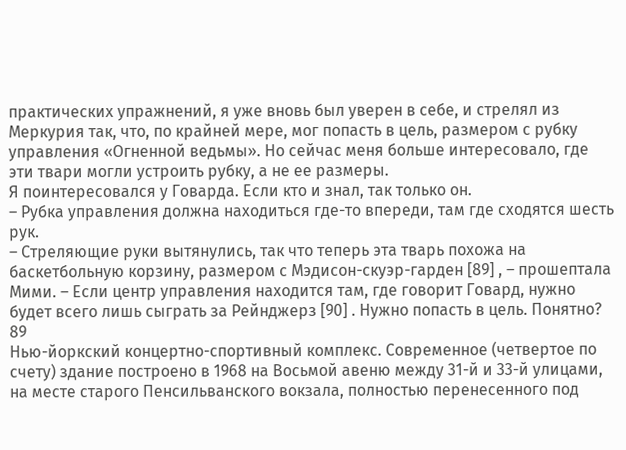практических упражнений, я уже вновь был уверен в себе, и стрелял из Меркурия так, что, по крайней мере, мог попасть в цель, размером с рубку управления «Огненной ведьмы». Но сейчас меня больше интересовало, где эти твари могли устроить рубку, а не ее размеры.
Я поинтересовался у Говарда. Если кто и знал, так только он.
– Рубка управления должна находиться где-то впереди, там где сходятся шесть рук.
– Стреляющие руки вытянулись, так что теперь эта тварь похожа на баскетбольную корзину, размером с Мэдисон-скуэр-гарден [89] , – прошептала Мими. – Если центр управления находится там, где говорит Говард, нужно будет всего лишь сыграть за Рейнджерз [90] . Нужно попасть в цель. Понятно?
89
Нью-йоркский концертно-спортивный комплекс. Современное (четвертое по счету) здание построено в 1968 на Восьмой авеню между 31-й и 33-й улицами, на месте старого Пенсильванского вокзала, полностью перенесенного под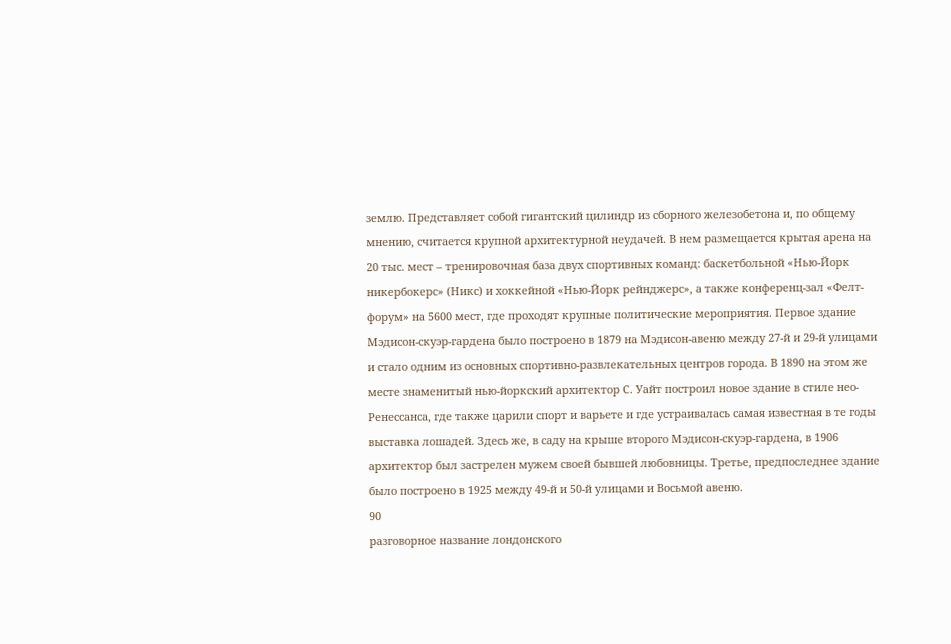землю. Представляет собой гигантский цилиндр из сборного железобетона и, по общему мнению, считается крупной архитектурной неудачей. В нем размещается крытая арена на 20 тыс. мест – тренировочная база двух спортивных команд: баскетбольной «Нью-Йорк никербокерс» (Никс) и хоккейной «Нью-Йорк рейнджерс», а также конференц-зал «Фелт-форум» на 5600 мест, где проходят крупные политические мероприятия. Первое здание Мэдисон-скуэр-гардена было построено в 1879 на Мэдисон-авеню между 27-й и 29-й улицами и стало одним из основных спортивно-развлекательных центров города. В 1890 на этом же месте знаменитый нью-йоркский архитектор С. Уайт построил новое здание в стиле нео-Ренессанса, где также царили спорт и варьете и где устраивалась самая известная в те годы выставка лошадей. Здесь же, в саду на крыше второго Мэдисон-скуэр-гардена, в 1906 архитектор был застрелен мужем своей бывшей любовницы. Третье, предпоследнее здание было построено в 1925 между 49-й и 50-й улицами и Восьмой авеню.
90
разговорное название лондонского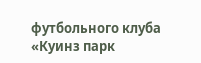футбольного клуба «Куинз парк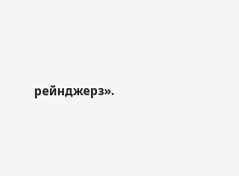рейнджерз».